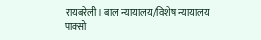रायबरेली। बाल न्यायालय/विशेष न्यायालय पाक्सो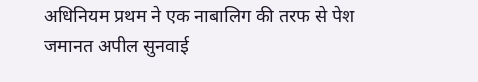अधिनियम प्रथम ने एक नाबालिग की तरफ से पेश जमानत अपील सुनवाई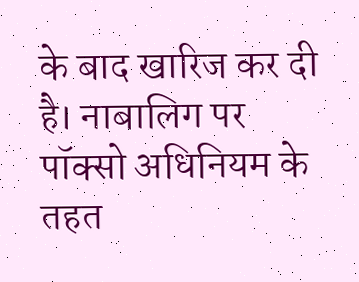के बाद खारिज कर दी है। नाबालिग पर पॉक्सो अधिनियम के तहत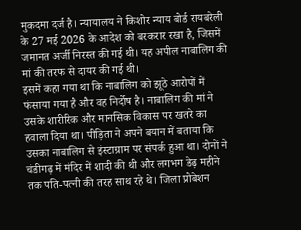मुकदमा दर्ज है। न्यायालय ने किशोर न्याय बोर्ड रायबरेली के 27 मई 2026 के आदेश को बरकरार रखा है, जिसमें जमानत अर्जी निरस्त की गई थी। यह अपील नाबालिग की मां की तरफ से दायर की गई थी।
इसमें कहा गया था कि नाबालिग को झूठे आरोपों में फंसाया गया है और वह निर्दोष है। नाबालिग की मां ने उसके शारीरिक और मानसिक विकास पर खतरे का हवाला दिया था। पीड़िता ने अपने बयान में बताया कि उसका नाबालिग से इंस्टाग्राम पर संपर्क हुआ था। दोनों ने चंडीगढ़ में मंदिर में शादी की थी और लगभग डेढ़ महीने तक पति-पत्नी की तरह साथ रहे थे। जिला प्रोबेशन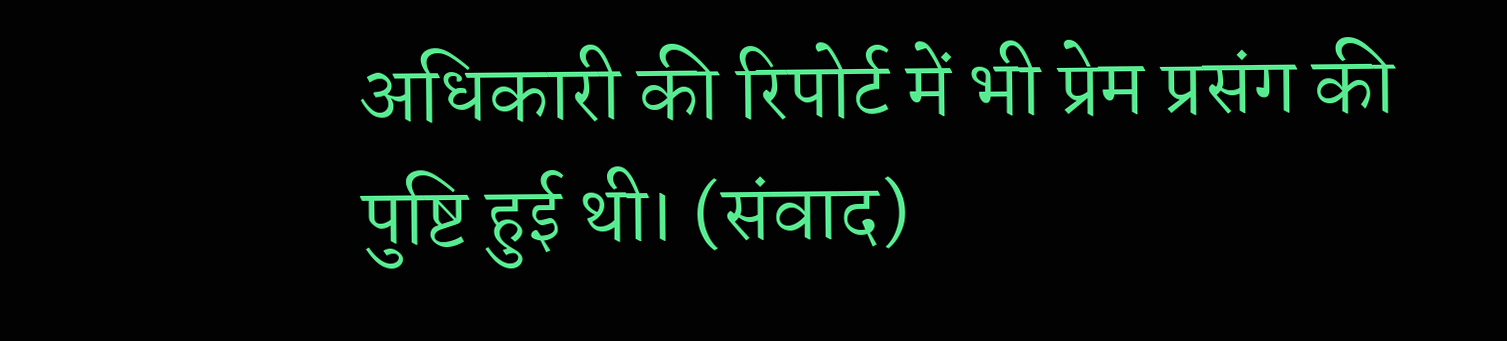अधिकारी की रिपोर्ट में भी प्रेम प्रसंग की पुष्टि हुई थी। (संवाद)